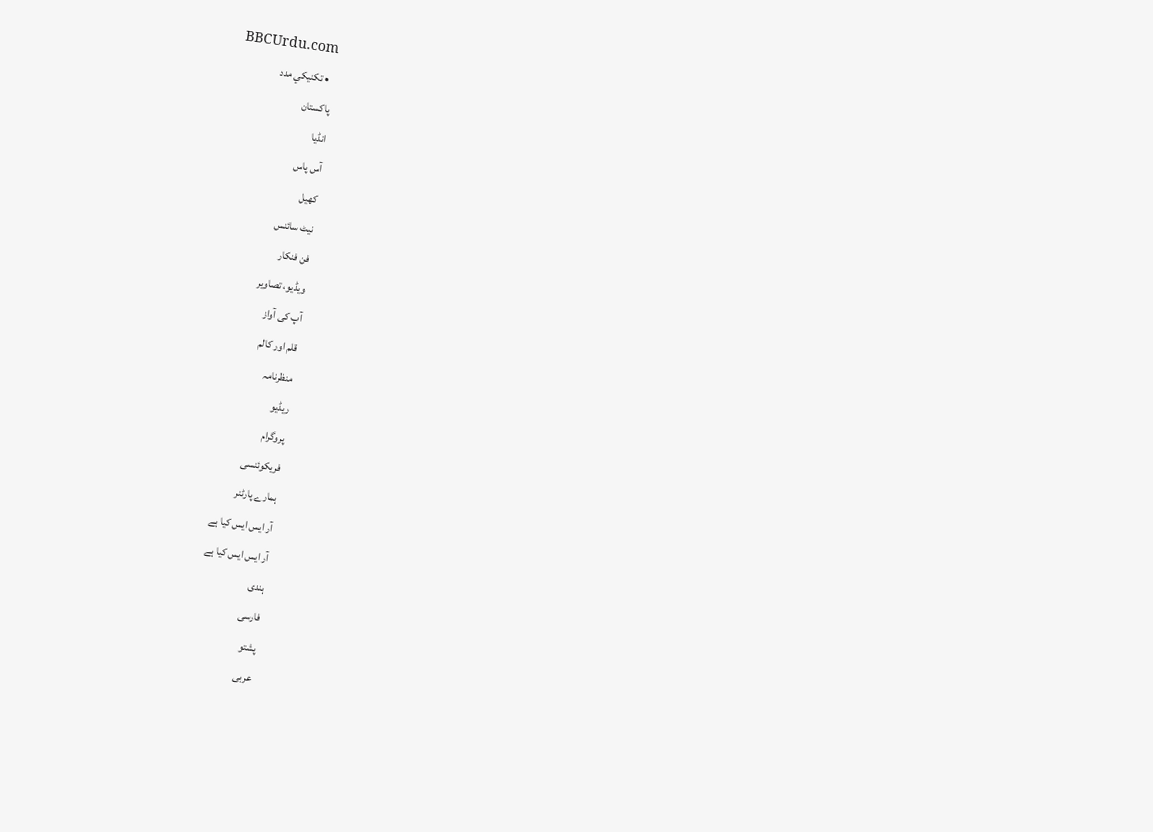BBCUrdu.com
  • تکنيکي مدد
پاکستان
انڈیا
آس پاس
کھیل
نیٹ سائنس
فن فنکار
ویڈیو، تصاویر
آپ کی آواز
قلم اور کالم
منظرنامہ
ریڈیو
پروگرام
فریکوئنسی
ہمارے پارٹنر
آر ایس ایس کیا ہے
آر ایس ایس کیا ہے
ہندی
فارسی
پشتو
عربی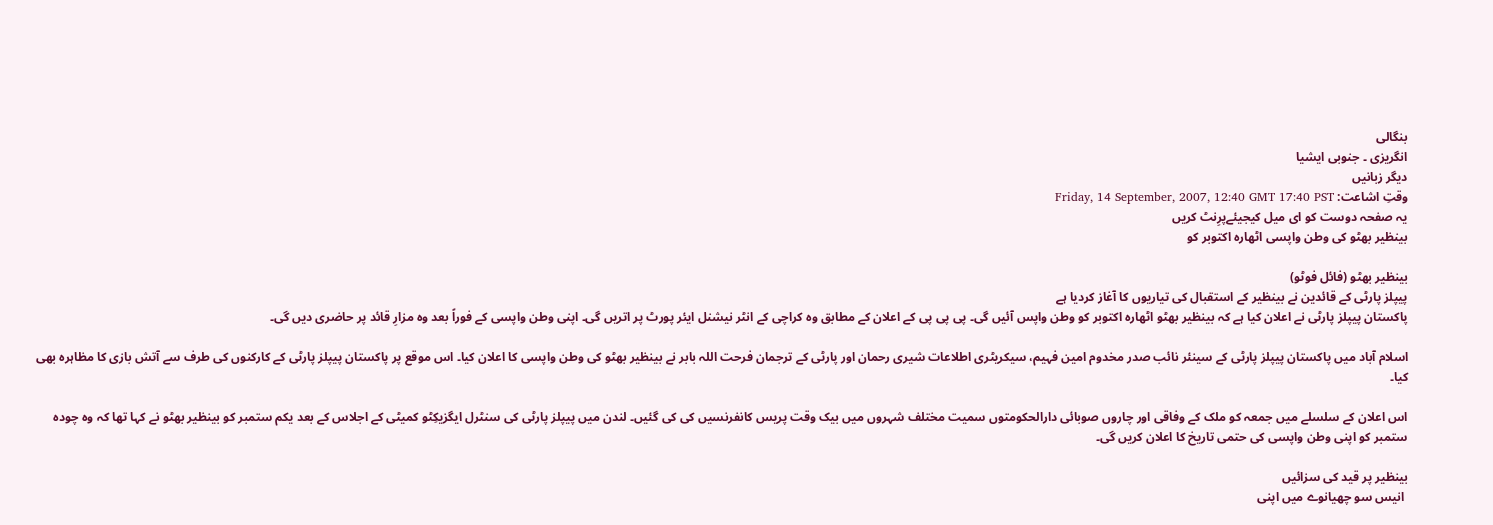بنگالی
انگریزی ۔ جنوبی ایشیا
دیگر زبانیں
وقتِ اشاعت: Friday, 14 September, 2007, 12:40 GMT 17:40 PST
یہ صفحہ دوست کو ای میل کیجیئےپرِنٹ کریں
بینظیر بھٹو کی وطن واپسی اٹھارہ اکتوبر کو

بینظیر بھٹو (فائل فوٹو)
پیپلز پارٹی کے قائدین نے بینظیر کے استقبال کی تیاریوں کا آغاز کردیا ہے
پاکستان پیپلز پارٹی نے اعلان کیا ہے کہ بینظیر بھٹو اٹھارہ اکتوبر کو وطن واپس آئیں گی۔ پی پی پی کے اعلان کے مطابق وہ کراچی کے انٹر نیشنل ایئر پورٹ پر اتریں گی۔ اپنی وطن واپسی کے فوراً بعد وہ مزارِ قائد پر حاضری دیں گی۔

اسلام آباد میں پاکستان پیپلز پارٹی کے سینئر نائب صدر مخدوم امین فہیم، سیکریٹری اطلاعات شیری رحمان اور پارٹی کے ترجمان فرحت اللہ بابر نے بینظیر بھٹو کی وطن واپسی کا اعلان کیا۔ اس موقع پر پاکستان پیپلز پارٹی کے کارکنوں کی طرف سے آتش بازی کا مظاہرہ بھی کیا۔

اس اعلان کے سلسلے میں جمعہ کو ملک کے وفاقی اور چاروں صوبائی دارالحکومتوں سمیت مختلف شہروں میں بیک وقت پریس کانفرنسیں کی کی گئیں۔ لندن میں پیپلز پارٹی کی سنٹرل ایگزیکِٹو کمیٹی کے اجلاس کے بعد یکم ستمبر کو بینظیر بھٹو نے کہا تھا کہ وہ چودہ ستمبر کو اپنی وطن واپسی کی حتمی تاریخ کا اعلان کریں گی۔

بینظیر پر قید کی سزائیں
 انیس سو چھیانوے میں اپنی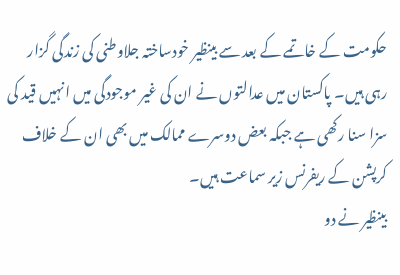حکومت کے خاتمے کے بعد سے بینظیر خودساختہ جلاوطنی کی زندگی گزار رہی ہیں۔ پاکستان میں عدالتوں نے ان کی غیر موجودگی میں انہیں قید کی سزا سنا رکھی ہے جبکہ بعض دوسرے ممالک میں بھی ان کے خلاف کرپشن کے ریفرنس زیر سماعت ہیں۔
بینظیر نے دو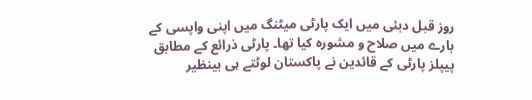روز قبل دبئی میں ایک پارٹی میٹنگ میں اپنی واپسی کے بارے میں صلاح و مشورہ کیا تھا۔ پارٹی ذرائع کے مطابق پیپلز پارٹی کے قائدین نے پاکستان لوٹتے ہی بینظیر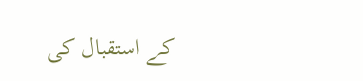کے استقبال کی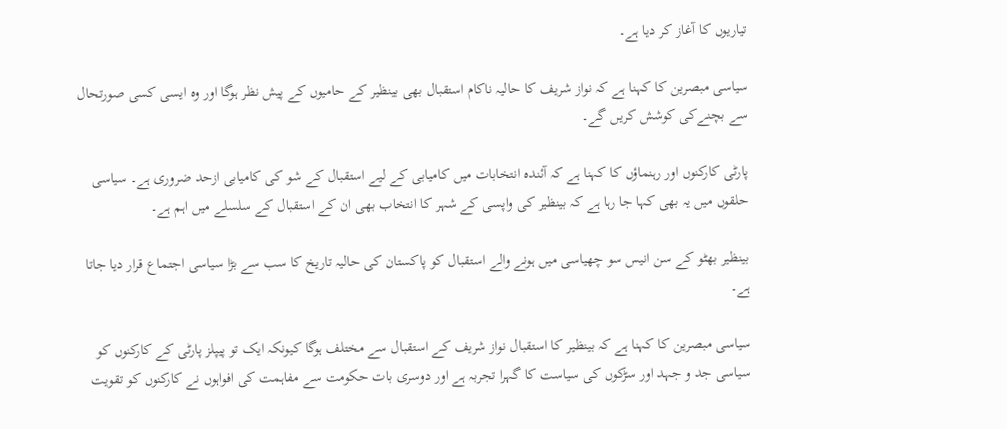تیاریوں کا آغاز کر دیا ہے۔

سیاسی مبصرین کا کہنا ہے کہ نواز شریف کا حالیہ ناکام استقبال بھی بینظیر کے حامیوں کے پیش نظر ہوگا اور وہ ایسی کسی صورتحال سے بچنےکی کوشش کریں گے۔

پارٹی کارکنوں اور رہنماؤں کا کہنا ہے کہ آئندہ انتخابات میں کامیابی کے لیے استقبال کے شو کی کامیابی ازحد ضروری ہے۔ سیاسی حلقوں میں یہ بھی کہا جا رہا ہے کہ بینظیر کی واپسی کے شہر کا انتخاب بھی ان کے استقبال کے سلسلے میں اہم ہے۔

بینظیر بھٹو کے سن انیس سو چھیاسی میں ہونے والے استقبال کو پاکستان کی حالیہ تاریخ کا سب سے بڑا سیاسی اجتماع قرار دیا جاتا ہے۔

سیاسی مبصرین کا کہنا ہے کہ بینظیر کا استقبال نواز شریف کے استقبال سے مختلف ہوگا کیونکہ ایک تو پیپلز پارٹی کے کارکنوں کو سیاسی جد و جہد اور سڑکوں کی سیاست کا گہرا تجربہ ہے اور دوسری بات حکومت سے مفاہمت کی افواہوں نے کارکنوں کو تقویت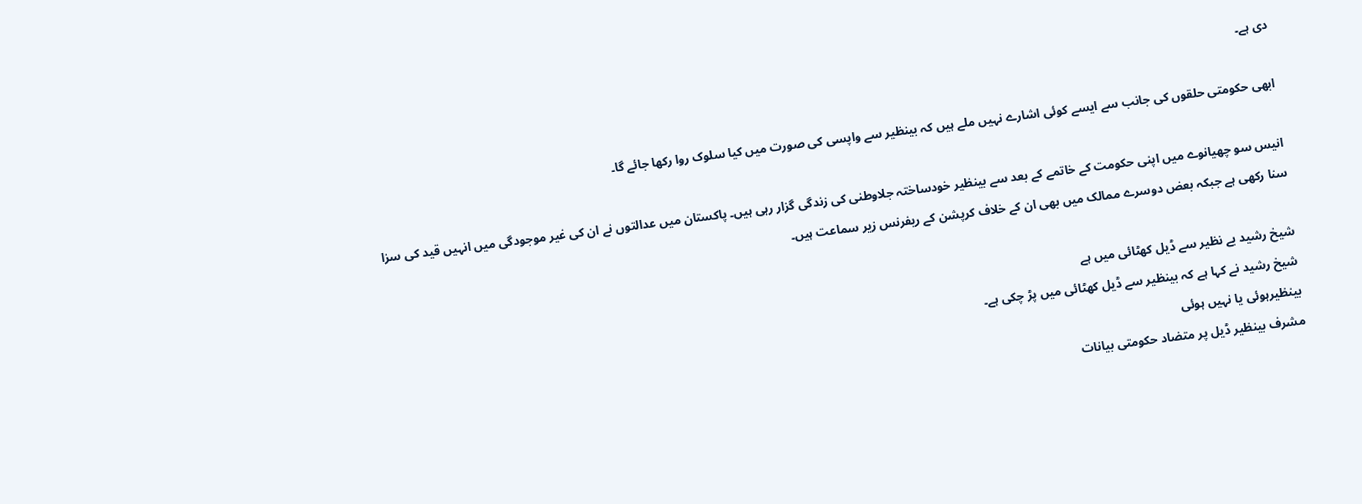دی ہے۔

ابھی حکومتی حلقوں کی جانب سے ایسے کوئی اشارے نہیں ملے ہیں کہ بینظیر سے واپسی کی صورت میں کیا سلوک روا رکھا جائے گا۔

انیس سو چھیانوے میں اپنی حکومت کے خاتمے کے بعد سے بینظیر خودساختہ جلاوطنی کی زندگی گزار رہی ہیں۔ پاکستان میں عدالتوں نے ان کی غیر موجودگی میں انہیں قید کی سزا سنا رکھی ہے جبکہ بعض دوسرے ممالک میں بھی ان کے خلاف کرپشن کے ریفرنس زیر سماعت ہیں۔

شیخ رشید بے نظیر سے ڈیل کھٹائی میں ہے
شیخ رشید نے کہا ہے کہ بینظیر سے ڈیل کھٹائی میں پڑ چکی ہے۔
بینظیرہوئی یا نہیں ہوئی
مشرف بینظیر ڈیل پر متضاد حکومتی بیانات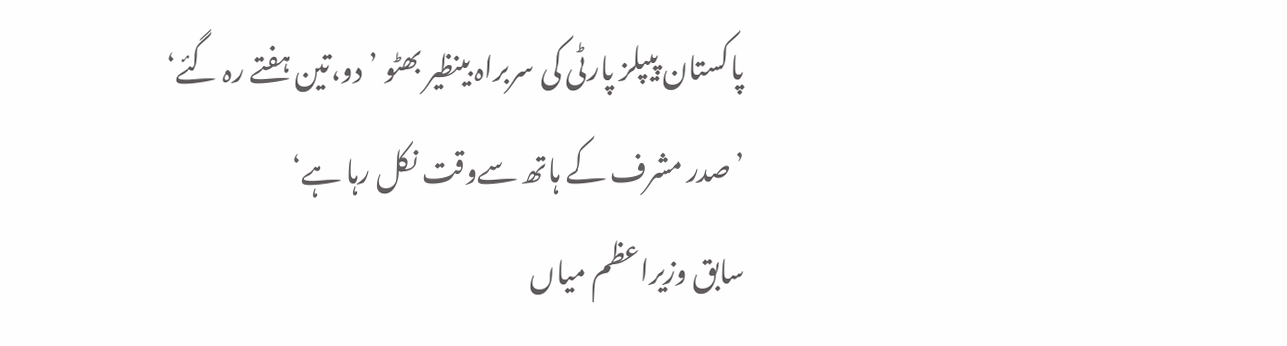پاکستان پیپلز پارٹی کی سربراہ بینظیر بھٹو ’دو،تین ہفتے رہ گئے‘
’صدر مشرف کے ہاتھ سےوقت نکل رہا ہے‘
سابق وزیراعظم میاں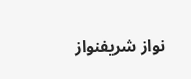نواز شریفنواز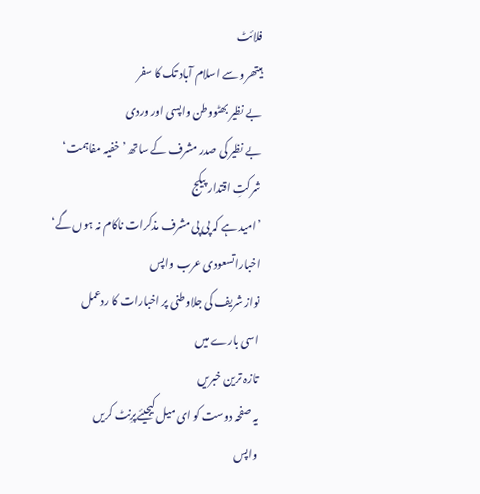فلائٹ
ہیتھرو سے اسلام آباد تک کا سفر
بے نظیر بھٹووطن واپسی اور وردی
بے نظیر کی صدر مشرف کے ساتھ ’خفیہ مفاہمت‘
شرکتِ اقتدار پیکج
’امید ہے کہ پی پی مشرف مذکرات ناکام نہ ہوں گے‘
اخباراتسعودی عرب واپس
نواز شریف کی جلاوطنی پر اخبارات کا ردعمل
اسی بارے میں
تازہ ترین خبریں
یہ صفحہ دوست کو ای میل کیجیئےپرِنٹ کریں
واپس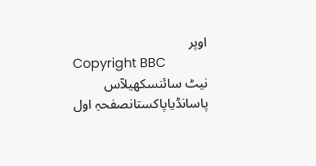اوپر
Copyright BBC
نیٹ سائنسکھیلآس پاسانڈیاپاکستانصفحہِ اول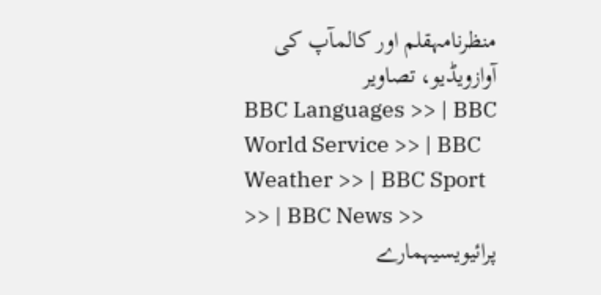منظرنامہقلم اور کالمآپ کی آوازویڈیو، تصاویر
BBC Languages >> | BBC World Service >> | BBC Weather >> | BBC Sport >> | BBC News >>
پرائیویسیہمارے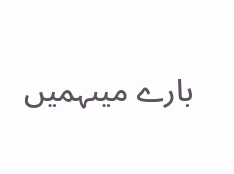بارے میںہمیں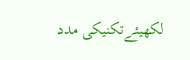لکھیئےتکنیکی مدد